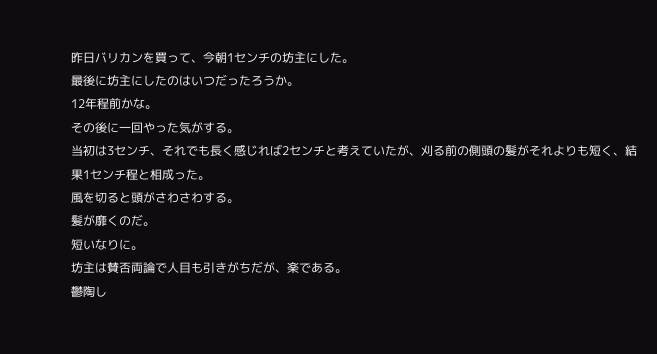昨日バリカンを買って、今朝1センチの坊主にした。
最後に坊主にしたのはいつだったろうか。
12年程前かな。
その後に一回やった気がする。
当初は3センチ、それでも長く感じれば2センチと考えていたが、刈る前の側頭の髪がそれよりも短く、結果1センチ程と相成った。
風を切ると頭がさわさわする。
髪が靡くのだ。
短いなりに。
坊主は賛否両論で人目も引きがちだが、楽である。
鬱陶し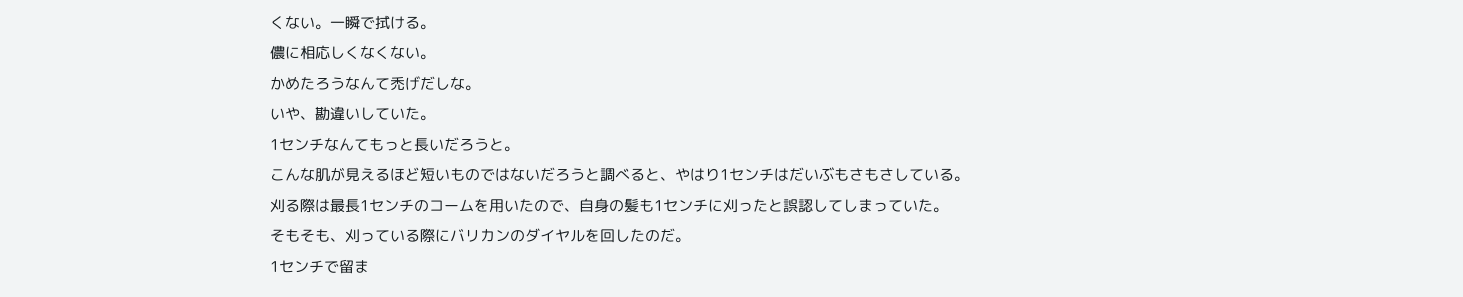くない。一瞬で拭ける。
儂に相応しくなくない。
かめたろうなんて禿げだしな。
いや、勘違いしていた。
1センチなんてもっと長いだろうと。
こんな肌が見えるほど短いものではないだろうと調べると、やはり1センチはだいぶもさもさしている。
刈る際は最長1センチのコームを用いたので、自身の髪も1センチに刈ったと誤認してしまっていた。
そもそも、刈っている際にバリカンのダイヤルを回したのだ。
1センチで留ま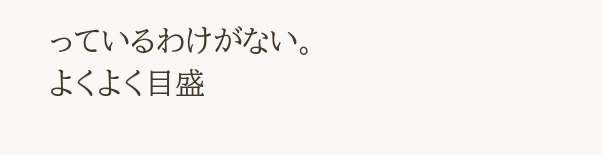っているわけがない。
よくよく目盛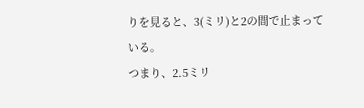りを見ると、3(ミリ)と2の間で止まっている。
つまり、2.5ミリ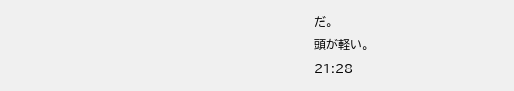だ。
頭が軽い。
21:28